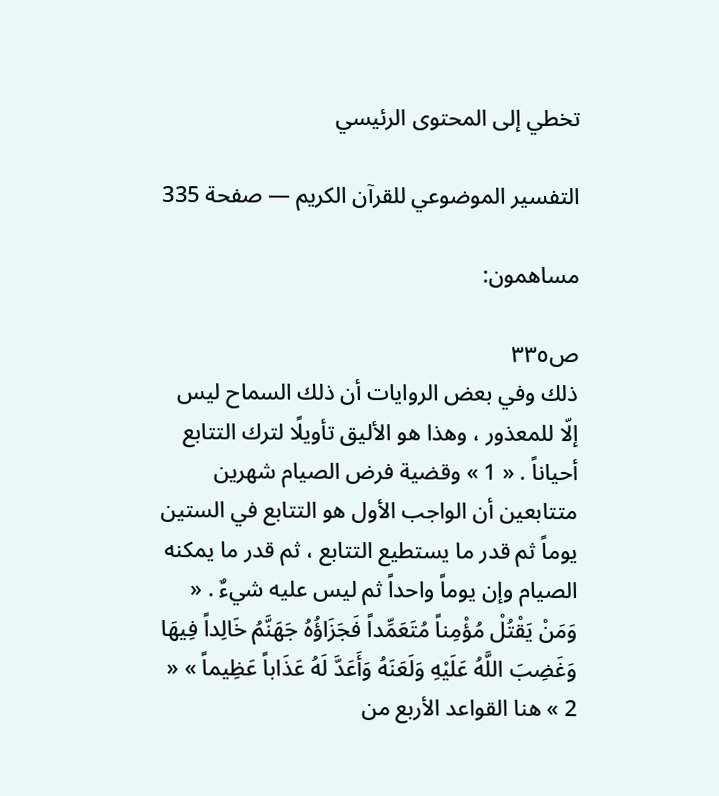تخطي إلى المحتوى الرئيسي

التفسير الموضوعي للقرآن الكريم — صفحة 335

مساهمون:

ص٣٣٥
ذلك وفي بعض الروايات أن ذلك السماح ليس إلّا للمعذور ، وهذا هو الأليق تأويلًا لترك التتابع أحياناً . « 1 » وقضية فرض الصيام شهرين متتابعين أن الواجب الأول هو التتابع في الستين يوماً ثم قدر ما يستطيع التتابع ، ثم قدر ما يمكنه الصيام وإن يوماً واحداً ثم ليس عليه شيءٌ . « وَمَنْ يَقْتُلْ مُؤْمِناً مُتَعَمِّداً فَجَزَاؤُهُ جَهَنَّمُ خَالِداً فِيهَا وَغَضِبَ اللَّهُ عَلَيْهِ وَلَعَنَهُ وَأَعَدَّ لَهُ عَذَاباً عَظِيماً » « 2 » هنا القواعد الأربع من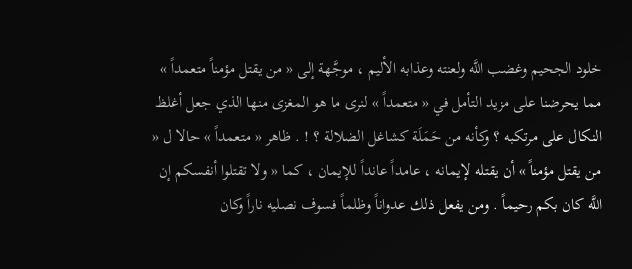خلود الجحيم وغضب اللَّه ولعنته وعذابه الأليم ، موجَّهة إلى « من يقتل مؤمناً متعمداً » مما يحرضنا على مزيد التأمل في « متعمداً » لنرى ما هو المغزى منها الذي جعل أغلظ النكال على مرتكبه ؟ وكأنه من حَمَلَة كشاغل الضلالة ؟ ! . ظاهر « متعمداً » حالا ل « من يقتل مؤمناً » أن يقتله لإيمانه ، عامداً عانداً للإيمان ، كما « ولا تقتلوا أنفسكم إن اللَّه كان بكم رحيماً . ومن يفعل ذلك عدواناً وظلماً فسوف نصليه ناراً وكان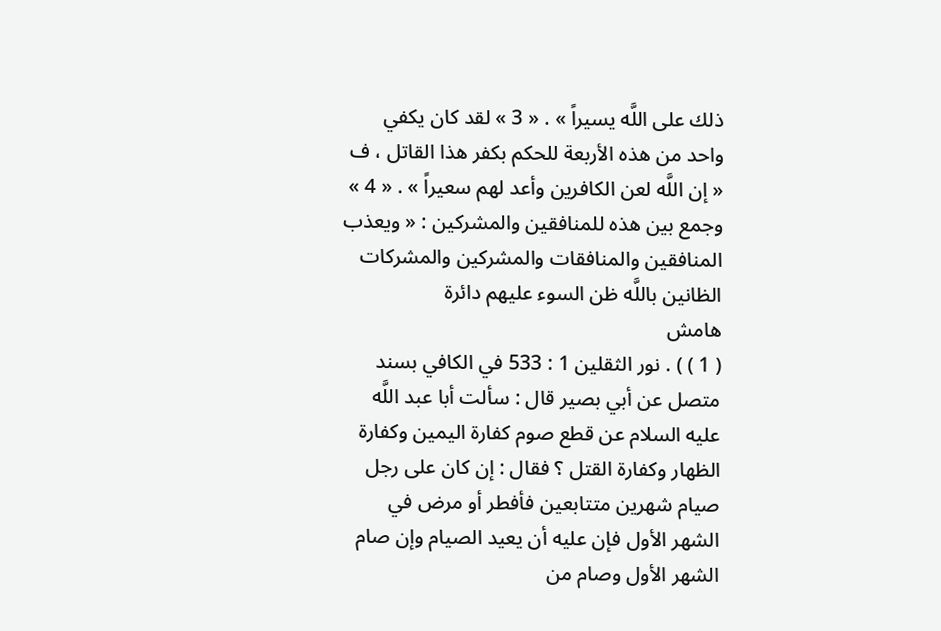ذلك على اللَّه يسيراً » . « 3 » لقد كان يكفي واحد من هذه الأربعة للحكم بكفر هذا القاتل ، ف « إن اللَّه لعن الكافرين وأعد لهم سعيراً » . « 4 » وجمع بين هذه للمنافقين والمشركين : « ويعذب المنافقين والمنافقات والمشركين والمشركات الظانين باللَّه ظن السوء عليهم دائرة
هامش
( 1 ) ) . نور الثقلين 1 : 533 في الكافي بسند متصل عن أبي بصير قال : سألت أبا عبد اللَّه عليه السلام عن قطع صوم كفارة اليمين وكفارة الظهار وكفارة القتل ؟ فقال : إن كان على رجل صيام شهرين متتابعين فأفطر أو مرض في الشهر الأول فإن عليه أن يعيد الصيام وإن صام الشهر الأول وصام من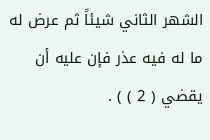الشهر الثاني شيئاً ثم عرض له ما له فيه عذر فإن عليه أن يقضي ( 2 ) ) .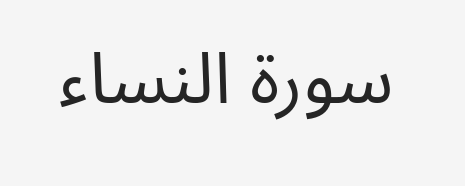سورة النساء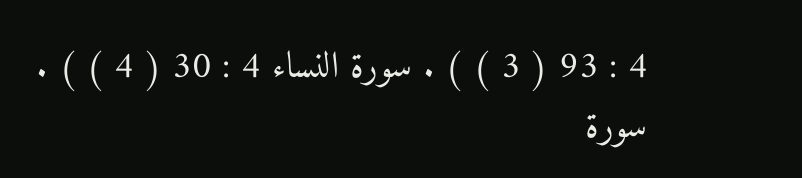4 : 93 ( 3 ) ) . سورة النساء 4 : 30 ( 4 ) ) . سورة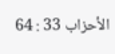الأحزاب 33 : 64